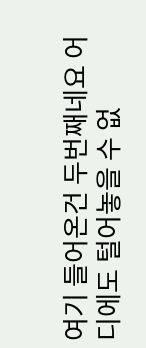여기 들어온건 두번째네요 어디에도 털어놓을 수 없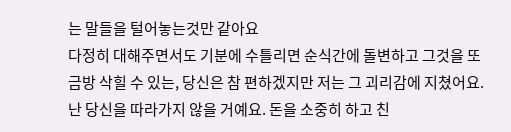는 말들을 털어놓는것만 같아요
다정히 대해주면서도 기분에 수틀리면 순식간에 돌변하고 그것을 또 금방 삭힐 수 있는, 당신은 참 편하겠지만 저는 그 괴리감에 지쳤어요. 난 당신을 따라가지 않을 거예요. 돈을 소중히 하고 친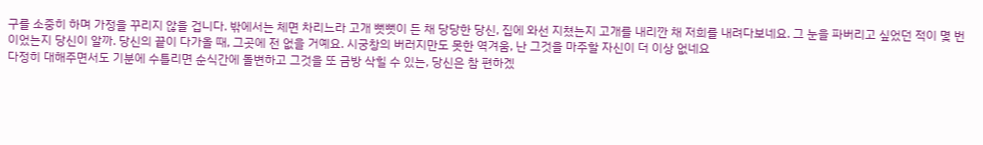구를 소중히 하며 가정을 꾸리지 않을 겁니다. 밖에서는 체면 차리느라 고개 뻣뻣이 든 채 당당한 당신, 집에 와선 지쳤는지 고개를 내리깐 채 저희를 내려다보네요. 그 눈을 파버리고 싶었던 적이 몇 번이었는지 당신이 알까. 당신의 끝이 다가올 때, 그곳에 전 없을 거예요. 시궁창의 버러지만도 못한 역겨움, 난 그것을 마주할 자신이 더 이상 없네요
다정히 대해주면서도 기분에 수틀리면 순식간에 돌변하고 그것을 또 금방 삭힐 수 있는, 당신은 참 편하겠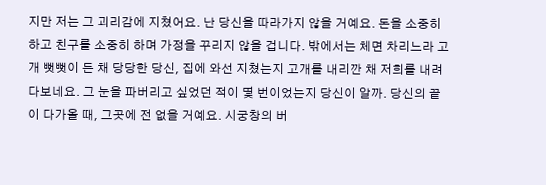지만 저는 그 괴리감에 지쳤어요. 난 당신을 따라가지 않을 거예요. 돈을 소중히 하고 친구를 소중히 하며 가정을 꾸리지 않을 겁니다. 밖에서는 체면 차리느라 고개 뻣뻣이 든 채 당당한 당신, 집에 와선 지쳤는지 고개를 내리깐 채 저희를 내려다보네요. 그 눈을 파버리고 싶었던 적이 몇 번이었는지 당신이 알까. 당신의 끝이 다가올 때, 그곳에 전 없을 거예요. 시궁창의 버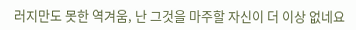러지만도 못한 역겨움, 난 그것을 마주할 자신이 더 이상 없네요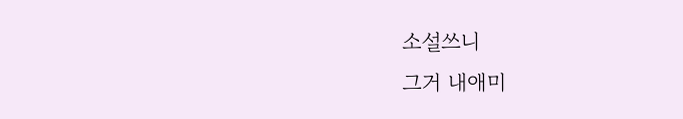소설쓰니
그거 내애미